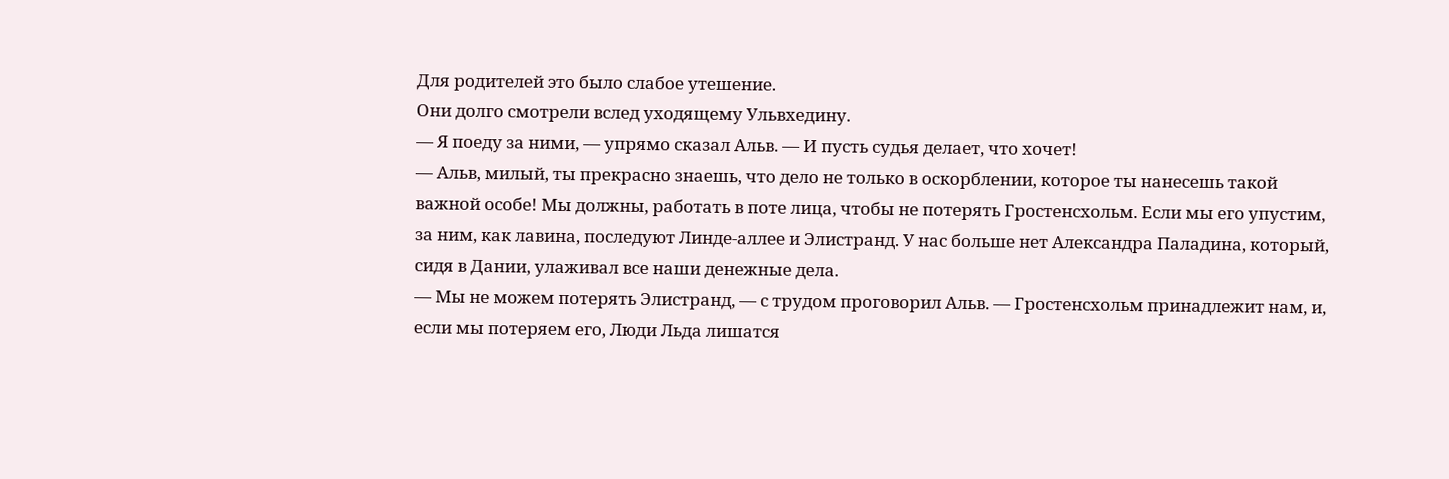Для родителей это было слабое утешение.
Они долго смотрели вслед уходящему Ульвхедину.
— Я поеду за ними, — упрямо сказал Альв. — И пусть судья делает, что хочет!
— Альв, милый, ты прекрасно знаешь, что дело не только в оскорблении, которое ты нанесешь такой важной особе! Мы должны, работать в поте лица, чтобы не потерять Гростенсхольм. Если мы его упустим, за ним, как лавина, последуют Линде-аллее и Элистранд. У нас больше нет Александра Паладина, который, сидя в Дании, улаживал все наши денежные дела.
— Мы не можем потерять Элистранд, — с трудом проговорил Альв. — Гростенсхольм принадлежит нам, и, если мы потеряем его, Люди Льда лишатся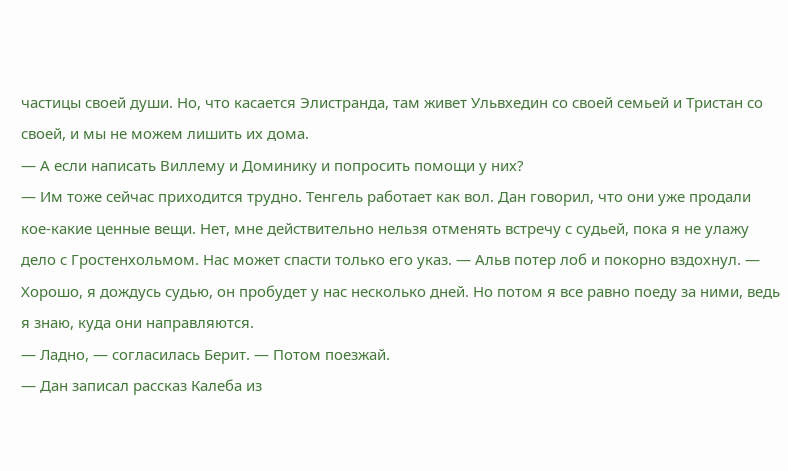частицы своей души. Но, что касается Элистранда, там живет Ульвхедин со своей семьей и Тристан со своей, и мы не можем лишить их дома.
— А если написать Виллему и Доминику и попросить помощи у них?
— Им тоже сейчас приходится трудно. Тенгель работает как вол. Дан говорил, что они уже продали кое-какие ценные вещи. Нет, мне действительно нельзя отменять встречу с судьей, пока я не улажу дело с Гростенхольмом. Нас может спасти только его указ. — Альв потер лоб и покорно вздохнул. — Хорошо, я дождусь судью, он пробудет у нас несколько дней. Но потом я все равно поеду за ними, ведь я знаю, куда они направляются.
— Ладно, — согласилась Берит. — Потом поезжай.
— Дан записал рассказ Калеба из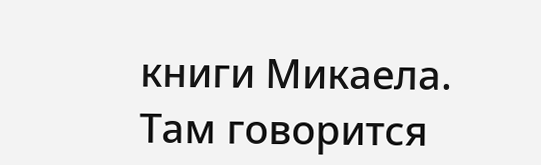книги Микаела. Там говорится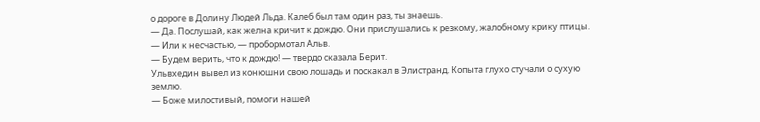о дороге в Долину Людей Льда. Калеб был там один раз, ты знаешь.
— Да. Послушай, как желна кричит к дождю. Они прислушались к резкому, жалобному крику птицы.
— Или к несчастью, — пробормотал Альв.
— Будем верить, что к дождю! — твердо сказала Берит.
Ульвхедин вывел из конюшни свою лошадь и поскакал в Элистранд. Копыта глухо стучали о сухую землю.
— Боже милостивый, помоги нашей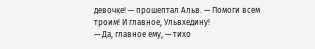девочке! — прошептал Альв. — Помоги всем троим! И главное, Ульвхедину!
— Да, главное ему, — тихо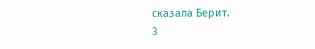сказала Берит.
3